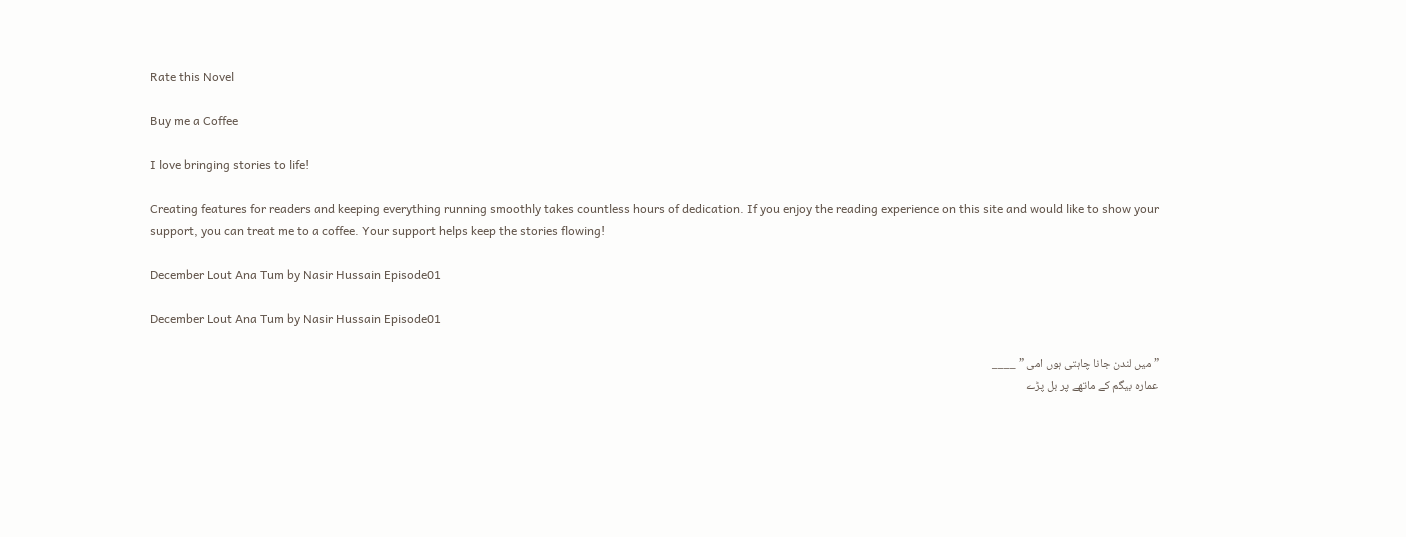Rate this Novel

Buy me a Coffee

I love bringing stories to life!

Creating features for readers and keeping everything running smoothly takes countless hours of dedication. If you enjoy the reading experience on this site and would like to show your support, you can treat me to a coffee. Your support helps keep the stories flowing!

December Lout Ana Tum by Nasir Hussain Episode01

December Lout Ana Tum by Nasir Hussain Episode01

” میں لندن جانا چاہتی ہوں امی ” ____
عمارہ بیگم کے ماتھے پر بل پڑے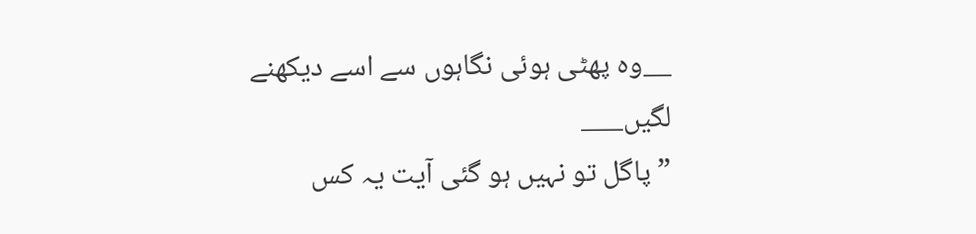__وہ پهٹی ہوئی نگاہوں سے اسے دیکهنے لگیں___
” پاگل تو نہیں ہو گئی آیت یہ کس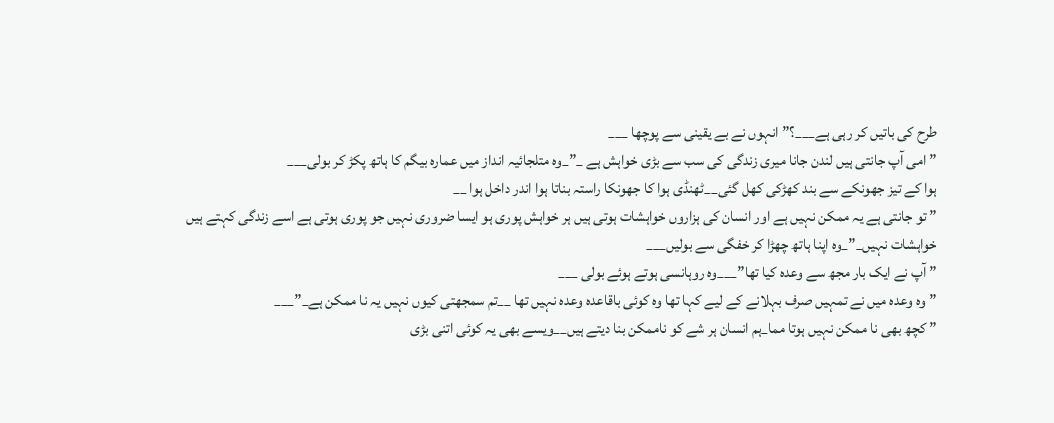طرح کی باتیں کر رہی ہے___؟” انہوں نے بے یقینی سے پوچها ___
” امی آپ جانتی ہیں لندن جانا میری زندگی کی سب سے بڑی خواہش ہے _”_وہ متلجائیہ انداز میں عمارہ بیگم کا ہاتھ پکڑ کر بولی___
ہوا کے تیز جھونکے سے بند کهڑکی کهل گئی__ٹهنڈی ہوا کا جھونکا راستہ بناتا ہوا اندر داخل ہوا __
” تو جانتی ہے یہ ممکن نہیں ہے اور انسان کی ہزاروں خواہشات ہوتی ہیں ہر خواہش پوری ہو ایسا ضروری نہیں جو پوری ہوتی ہے اسے زندگی کہتے ہیں خواہشات نہیں_”_وہ اپنا ہاتھ چهڑا کر خفگی سے بولیں___
” آپ نے ایک بار مجھ سے وعدہ کیا تها”___وہ روہانسی ہوتے ہوئے بولی ___
” وہ وعدہ میں نے تمہیں صرف بہلانے کے لیے کہا تھا وہ کوئی باقاعدہ وعدہ نہیں تها __تم سمجهتی کیوں نہیں یہ نا ممکن ہے_”___
” کچھ بھی نا ممکن نہیں ہوتا مما_ہم انسان ہر شے کو ناممکن بنا دیتے ہیں__ویسے بھی یہ کوئی اتنی بڑی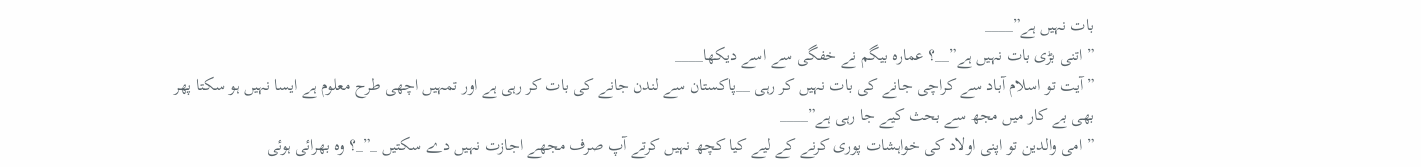بات نہیں ہے”____
” اتنی بڑی بات نہیں ہے”__؟ عمارہ بیگم نے خفگی سے اسے دیکها____
” آیت تو اسلام آباد سے کراچی جانے کی بات نہیں کر رہی __پاکستان سے لندن جانے کی بات کر رہی ہے اور تمہیں اچهی طرح معلوم ہے ایسا نہیں ہو سکتا پهر بھی بے کار میں مجھ سے بحث کیے جا رہی ہے”____
” امی والدین تو اپنی اولاد کی خواہشات پوری کرنے کے لیے کیا کچھ نہیں کرتے آپ صرف مجهے اجازت نہیں دے سکتیں _”_؟ وہ بهرائی ہوئی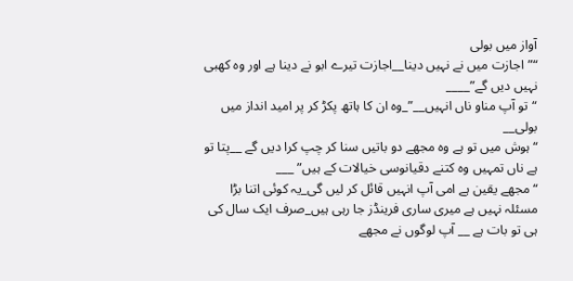آواز میں بولی
“”اجازت میں نے نہیں دینا__اجازت تیرے ابو نے دینا ہے اور وہ کهبی نہیں دیں گے”____
“تو آپ مناو ناں انہیں__”_وہ ان کا ہاتھ پکڑ کر پر امید انداز میں بولی__
“ہوش میں تو ہے وہ مجهے دو باتیں سنا کر چپ کرا دیں گے __پتا تو ہے ناں تمہیں وہ کتنے دقیانوسی خیالات کے ہیں” ___
“مجهے یقین ہے امی آپ انہیں قائل کر لیں گی_یہ کوئی اتنا بڑا مسئلہ نہیں ہے میری ساری فرینڈز جا رہی ہیں_صرف ایک سال کی ہی تو بات ہے __ آپ لوگوں نے مجهے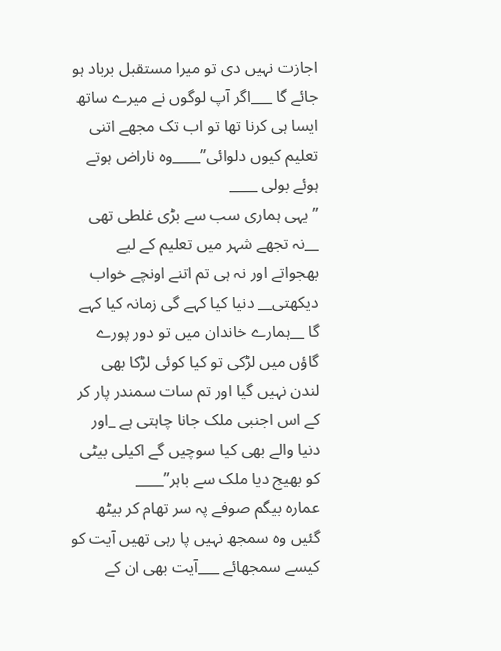اجازت نہیں دی تو میرا مستقبل برباد ہو جائے گا ___اگر آپ لوگوں نے میرے ساتھ ایسا ہی کرنا تها تو اب تک مجهے اتنی تعلیم کیوں دلوائی”____وہ ناراض ہوتے ہوئے بولی ____
” یہی ہماری سب سے بڑی غلطی تھی __نہ تجهے شہر میں تعلیم کے لیے بھجواتے اور نہ ہی تم اتنے اونچے خواب دیکهتی__ دنیا کیا کہے گی زمانہ کیا کہے گا __ہمارے خاندان میں تو دور پورے گاؤں میں لڑکی تو کیا کوئی لڑکا بھی لندن نہیں گیا اور تم سات سمندر پار کر کے اس اجنبی ملک جانا چاہتی ہے _اور دنیا والے بھی کیا سوچیں گے اکیلی بیٹی کو بهیج دیا ملک سے باہر”____
عمارہ بیگم صوفے پہ سر تهام کر بیٹھ گئیں وہ سمجھ نہیں پا رہی تهیں آیت کو کیسے سمجهائے ___آیت بھی ان کے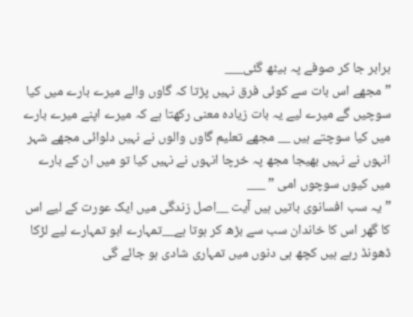برابر جا کر صوفے پہ بیٹھ گئی___
” مجهے اس بات سے کوئی فرق نہیں پڑتا کہ گاوں والے میرے بارے میں کیا سوچیں گے میرے لیے یہ بات زیادہ معنی رکهتا ہے کہ میرے اپنے میرے بارے میں کیا سوچتے ہیں __ مجهے تعلیم گاوں والوں نے نہیں دلوائی مجهے شہر انہوں نے نہیں بهیجا مجھ پہ خرچا انہوں نے نہیں کیا تو میں ان کے بارے میں کیوں سوچوں امی ” ___
” یہ سب افسانوی باتیں ہیں آیت __اصل زندگی میں ایک عورت کے لیے اس کا گهر اس کا خاندان سب سے بڑھ کر ہوتا ہے__تمہارے ابو تمہارے لیے لڑکا ڈهونڈ رہے ہیں کچھ ہی دنوں میں تمہاری شادی ہو جائے گی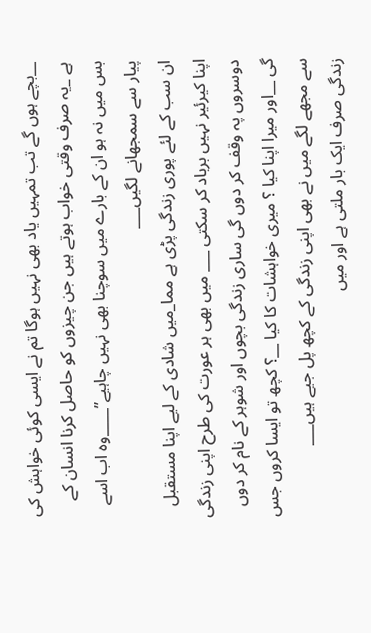__بچے ہوں گے تب تمہیں یاد بھی نہیں ہوگا تم نے ایسی کوئی خواہش کی ہے _یہ صرف وقتی خواب ہوتے ہیں جن چیزوں کو حاصل کرنا انسان کے بس میں نہ ہو ان کے بارے میں سوچنا بھی نہیں چاہیے”____وہ اب اسے پیار سے سمجهانے لگیں___
ان سب کے لئے پوری زندگی پڑی ہے مما_میں شادی کے لیے اپنا مستقبل اپنا کیرئیر نہیں برباد کر سکتی ___ میں بهی ہر عورت کی طرح اپنی زندگی دوسروں پہ وقف کر دوں گی ساری زندگی بچوں اور شوہر کے نام کر دوں گی __اور میرا اپنا کیا ؟ میری خواہشات کا کیا __؟ کچھ تو ایسا کروں جس سے مجهے لگے میں نے بھی اپنی زندگی کے کچھ پل جیے ہیں___
زندگی صرف ایک بار ملتی ہے اور میں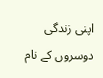اپنی زندگی دوسروں کے نام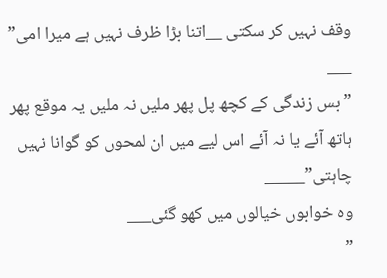وقف نہیں کر سکتی __اتنا بڑا ظرف نہیں ہے میرا امی” ___
” بس زندگی کے کچھ پل پهر ملیں نہ ملیں یہ موقع پهر ہاتھ آئے یا نہ آئے اس لیے میں ان لمحوں کو گوانا نہیں چاہتی”_____
وہ خوابوں خیالوں میں کهو گئی___
”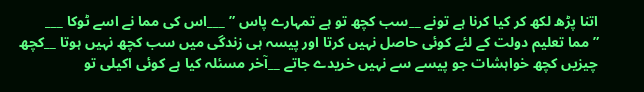اتنا پڑھ لکھ کر کیا کرنا ہے تونے __سب کچھ تو ہے تمہارے پاس ” ___اس کی مما نے اسے ٹوکا ___
” مما تعلیم دولت کے لئے کوئی حاصل نہیں کرتا اور پیسہ ہی زندگی میں سب کچھ نہیں ہوتا __کچھ چیزیں کچھ خواہشات جو پیسے سے نہیں خریدے جاتے __آخر مسئلہ کیا ہے کوئی اکیلی تو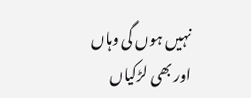نہیں ہوں گی وہاں اور بھی لڑکیاں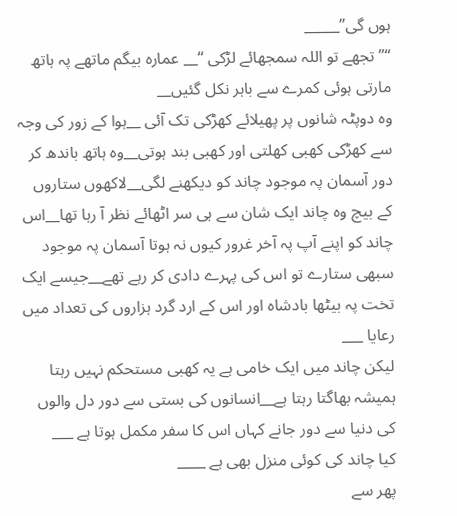ہوں گی”_____
“”تجهے تو اللہ سمجھائے لڑکی “__ عمارہ بیگم ماتهے پہ ہاتھ مارتی ہوئی کمرے سے باہر نکل گئیں__
وہ دوپٹہ شانوں پر پهیلائے کهڑکی تک آئی __ہوا کے زور کی وجہ سے کهڑکی کهبی کهلتی اور کهبی بند ہوتی__وہ ہاتھ باندھ کر دور آسمان پہ موجود چاند کو دیکهنے لگی__لاکهوں ستاروں کے بیچ وہ چاند ایک شان سے ہی سر اٹهائے نظر آ رہا تها__اس چاند کو اپنے آپ پہ آخر غرور کیوں نہ ہوتا آسمان پہ موجود سبهی ستارے تو اس کی پہرے دادی کر رہے تهے__جیسے ایک تخت پہ بیٹها بادشاہ اور اس کے ارد گرد ہزاروں کی تعداد میں رعایا ___
لیکن چاند میں ایک خامی ہے یہ کهبی مستحکم نہیں رہتا ہمیشہ بهاگتا رہتا ہے__انسانوں کی بستی سے دور دل والوں کی دنیا سے دور جانے کہاں اس کا سفر مکمل ہوتا ہے ___
کیا چاند کی کوئی منزل بھی ہے ____
پهر سے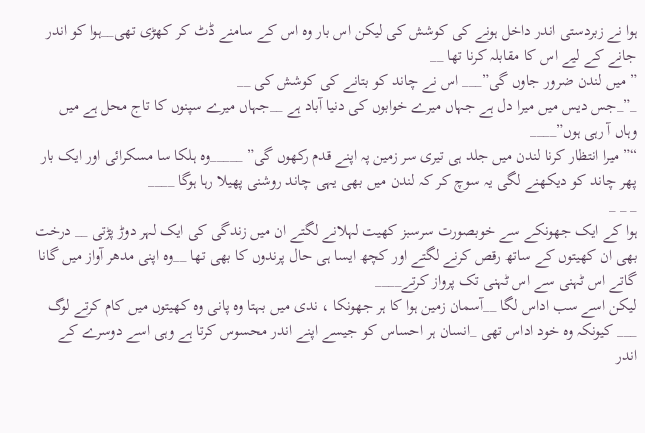ہوا نے زبردستی اندر داخل ہونے کی کوشش کی لیکن اس بار وہ اس کے سامنے ڈٹ کر کهڑی تهی__ہوا کو اندر جانے کے لیے اس کا مقابلہ کرنا تها __
” میں لندن ضرور جاوں گی”___ اس نے چاند کو بتانے کی کوشش کی __
_”_جس دیس میں میرا دل ہے جہاں میرے خوابوں کی دنیا آباد ہے __جہاں میرے سپنوں کا تاج محل ہے میں وہاں آ رہی ہوں”____
“”میرا انتظار کرنا لندن میں جلد ہی تیری سر زمین پہ اپنے قدم رکهوں گی” _____وہ ہلکا سا مسکرائی اور ایک بار پھر چاند کو دیکهنے لگی یہ سوچ کر کہ لندن میں بھی یہی چاند روشنی پهیلا رہا ہوگا ____
_ _ _
ہوا کے ایک جھونکے سے خوبصورت سرسبز کهیت لہلانے لگتے ان میں زندگی کی ایک لہر دوڑ پڑتی __ درخت بھی ان کهیتوں کے ساتھ رقص کرنے لگتے اور کچھ ایسا ہی حال پرندوں کا بھی تها __وہ اپنی مدهر آواز میں گانا گاتے اس ٹہنی سے اس ٹہنی تک پرواز کرتے____
لیکن اسے سب اداس لگا __آسمان زمین ہوا کا ہر جهونکا ، ندی میں بہتا وہ پانی وہ کهیتوں میں کام کرتے لوگ ___ کیونکہ وہ خود اداس تهی _انسان ہر احساس کو جیسے اپنے اندر محسوس کرتا ہے وہی اسے دوسرے کے اندر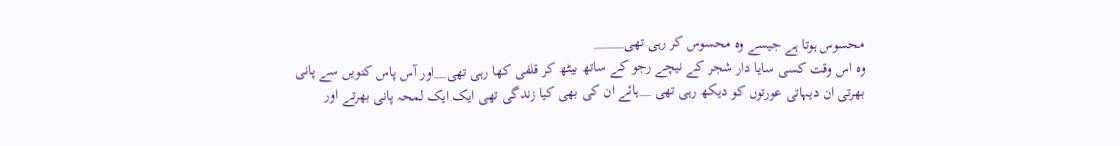محسوس ہوتا ہے جیسے وہ محسوس کر رہی تهی_____
وہ اس وقت کسی سایا دار شجر کے نیچے رجو کے ساتھ بیٹھ کر قلفی کها رہی تهی__اور آس پاس کنویں سے پانی بهرتی ان دیہاتی عورتوں کو دیکھ رہی تھی __ہائے ان کی بهی کیا زندگی تهی ایک ایک لمحہ پانی بهرتے اور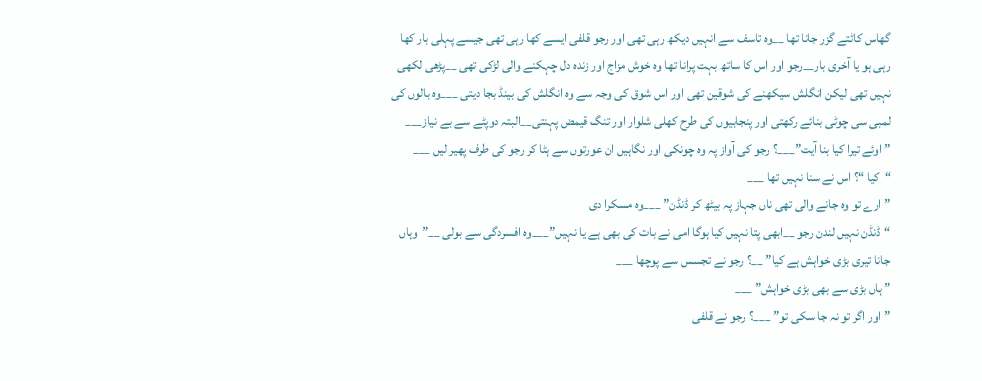گهاس کاٹتے گزر جانا تها __وہ تاسف سے انہیں دیکھ رہی تھی اور رجو قلفی ایسے کها رہی تهی جیسے پہلی بار کها رہی ہو یا آخری بار__رجو اور اس کا ساتھ بہت پرانا تها وہ خوش مزاج اور زندہ دل چہکنے والی لڑکی تهی __پڑهی لکهی نہیں تهی لیکن انگلش سیکھنے کی شوقین تهی اور اس شوق کی وجہ سے وہ انگلش کی بینڈ بجا دیتی ___وہ بالوں کی لمبی سی چوٹی بنائے رکهتی اور پنجابیوں کی طرح کهلی شلوار اور تنگ قیمض پہنتی__البتہ دوپٹے سے بے نیاز___
” اوئے تیرا کیا بنا آیت”___؟ رجو کی آواز پہ وہ چونکی اور نگاہیں ان عورتوں سے ہٹا کر رجو کی طرف پهیر لیں ___
“کیا “؟ اس نے سنا نہیں تها ___
” ارے تو وہ جانے والی تهی ناں جہاز پہ بیٹھ کر ڈنڈن” ___وہ مسکرا دی
“ڈنڈن نہیں لندن رجو __ابهی پتا نہیں کیا ہوگا امی نے بات کی بھی ہے یا نہیں”___وہ افسردگی سے بولی __”وہاں جانا تیری بڑی خواہش ہے کیا” __؟ رجو نے تجسس سے پوچها ___
” ہاں بڑی سے بھی بڑی خواہش” ___
” اور اگر تو نہ جا سکی تو” ___؟ رجو نے قلفی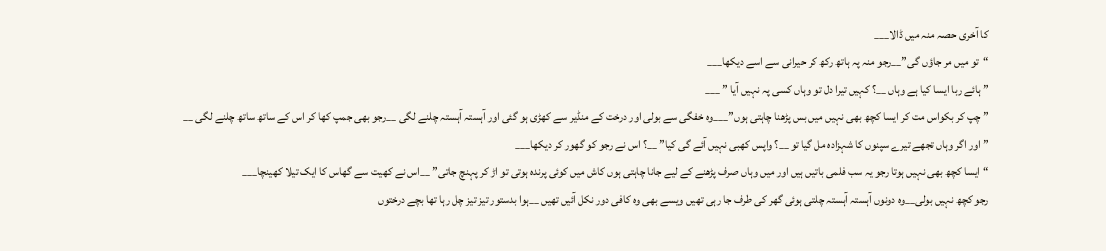کا آخری حصہ منہ میں ڈالا___
“تو میں مر جاؤں گی”__رجو منہ پہ ہاتھ رکھ کر حیرانی سے اسے دیکها___
” ہائے ربا ایسا کیا ہے وہاں __؟ کہیں تیرا دل تو وہاں کسی پہ نہیں آیا ” ___
” چپ کر بکواس مت کر ایسا کچھ بھی نہیں میں بس پڑهنا چاہتی ہوں”___وہ خفگی سے بولی اور درخت کے منڈیر سے کهڑی ہو گئی اور آہستہ آہستہ چلنے لگی __رجو بھی جمپ کها کر اس کے ساتھ ساتھ چلنے لگی __
” اور اگر وہاں تجهے تیرے سپنوں کا شہزادہ مل گیا تو __؟ واپس کهبی نہیں آئے گی کیا” __؟ اس نے رجو کو گهور کر دیکها___
“ایسا کچھ بھی نہیں ہوتا رجو یہ سب فلمی باتیں ہیں اور میں وہاں صرف پڑهنے کے لیے جانا چاہتی ہوں کاش میں کوئی پرندہ ہوتی تو اڑ کر پہنچ جاتی” __اس نے کهیت سے گهاس کا ایک تیلا کهینچا___
رجو کچھ نہیں بولی__وہ دونوں آہستہ آہستہ چلتی ہوئی گهر کی طرف جا رہی تهیں ویسے بھی وہ کافی دور نکل آئیں تهیں __ہوا بدستور تیز تیز چل رہا تھا بچے درختوں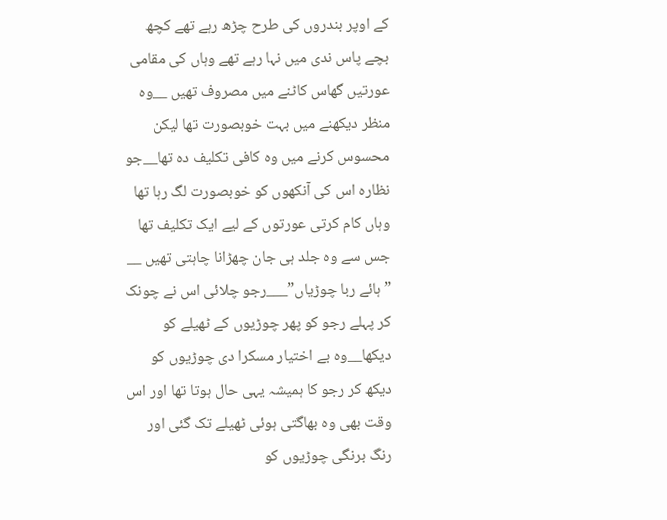کے اوپر بندروں کی طرح چڑھ رہے تهے کچھ بچے پاس ندی میں نہا رہے تهے وہاں کی مقامی عورتیں گهاس کاٹنے میں مصروف تهیں __وہ منظر دیکهنے میں بہت خوبصورت تها لیکن محسوس کرنے میں وہ کافی تکلیف دہ تها__جو نظارہ اس کی آنکھوں کو خوبصورت لگ رہا تها وہاں کام کرتی عورتوں کے لیے ایک تکلیف تها جس سے وہ جلد ہی جان چهڑانا چاہتی تهیں __
” ہائے ربا چوڑیاں”___رجو چلائی اس نے چونک کر پہلے رجو کو پهر چوڑیوں کے ٹهیلے کو دیکها__وہ بے اختیار مسکرا دی چوڑیوں کو دیکھ کر رجو کا ہمیشہ یہی حال ہوتا تھا اور اس وقت بھی وہ بهاگتی ہوئی ٹهیلے تک گئی اور رنگ برنگی چوڑیوں کو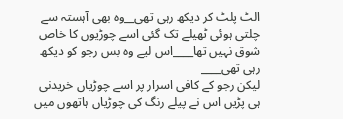الٹ پلٹ کر دیکھ رہی تھی__وہ بهی آہستہ سے چلتی ہوئی ٹهیلے تک گئی اسے چوڑیوں کا خاص شوق نہیں تها____اس لیے وہ بس رجو کو دیکھ رہی تھی____
لیکن رجو کے کافی اسرار پر اسے چوڑیاں خریدنی ہی پڑیں اس نے پیلے رنگ کی چوڑیاں ہاتهوں میں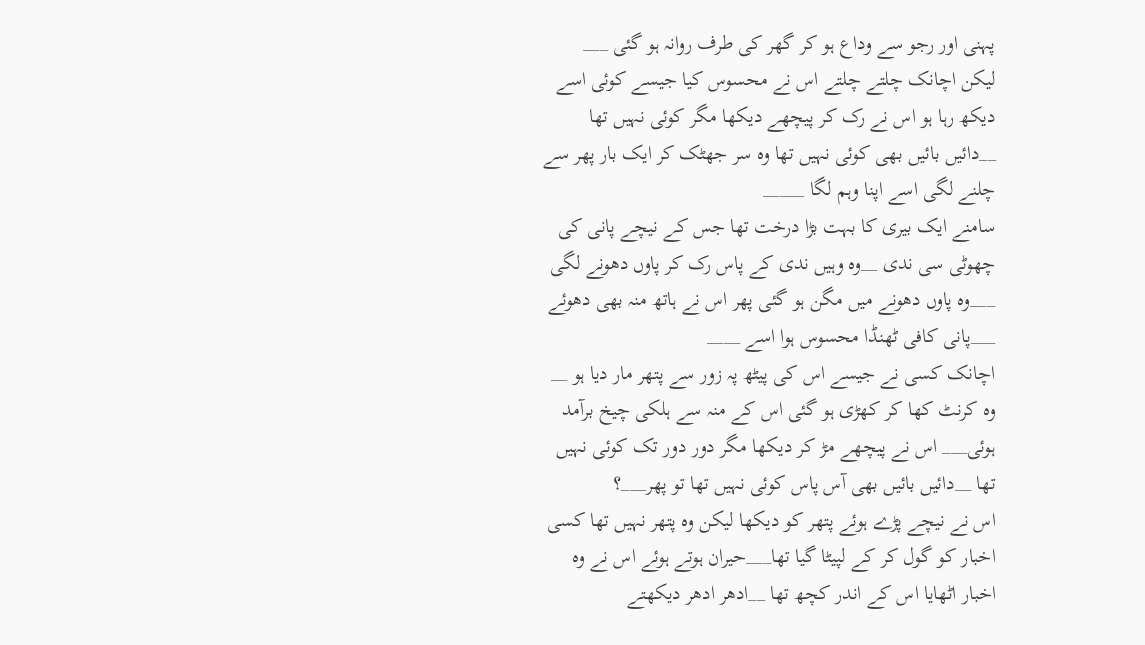پہنی اور رجو سے وداع ہو کر گهر کی طرف روانہ ہو گئی ___
لیکن اچانک چلتے چلتے اس نے محسوس کیا جیسے کوئی اسے دیکھ رہا ہو اس نے رک کر پیچھے دیکها مگر کوئی نہیں تها __دائیں بائیں بھی کوئی نہیں تها وہ سر جهٹک کر ایک بار پھر سے چلنے لگی اسے اپنا وہم لگا _____
سامنے ایک بیری کا بہت بڑا درخت تها جس کے نیچے پانی کی چهوٹی سی ندی __وہ وہیں ندی کے پاس رک کر پاوں دهونے لگی ___وہ پاوں دهونے میں مگن ہو گئی پهر اس نے ہاتھ منہ بهی دهوئے ___پانی کافی ٹهنڈا محسوس ہوا اسے ____
اچانک کسی نے جیسے اس کی پیٹھ پہ زور سے پتهر مار دیا ہو __ وہ کرنٹ کها کر کهڑی ہو گئی اس کے منہ سے ہلکی چیخ برآمد ہوئی___ اس نے پیچھے مڑ کر دیکھا مگر دور دور تک کوئی نہیں تها __دائیں بائیں بھی آس پاس کوئی نہیں تها تو پھر___؟
اس نے نیچے پڑے ہوئے پتهر کو دیکها لیکن وہ پتهر نہیں تها کسی اخبار کو گول کر کے لپیٹا گیا تها___حیران ہوتے ہوئے اس نے وہ اخبار اٹهایا اس کے اندر کچھ تها __ادهر ادهر دیکهتے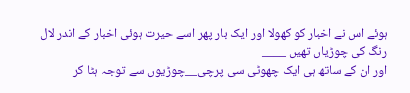ہوئے اس نے اخبار کو کهولا اور ایک بار پھر اسے حیرت ہوئی اخبار کے اندر لال رنگ کی چوڑیاں تهیں ____
اور ان کے ساتھ ہی ایک چهوٹی سی پرچی__چوڑیوں سے توجہ ہٹا کر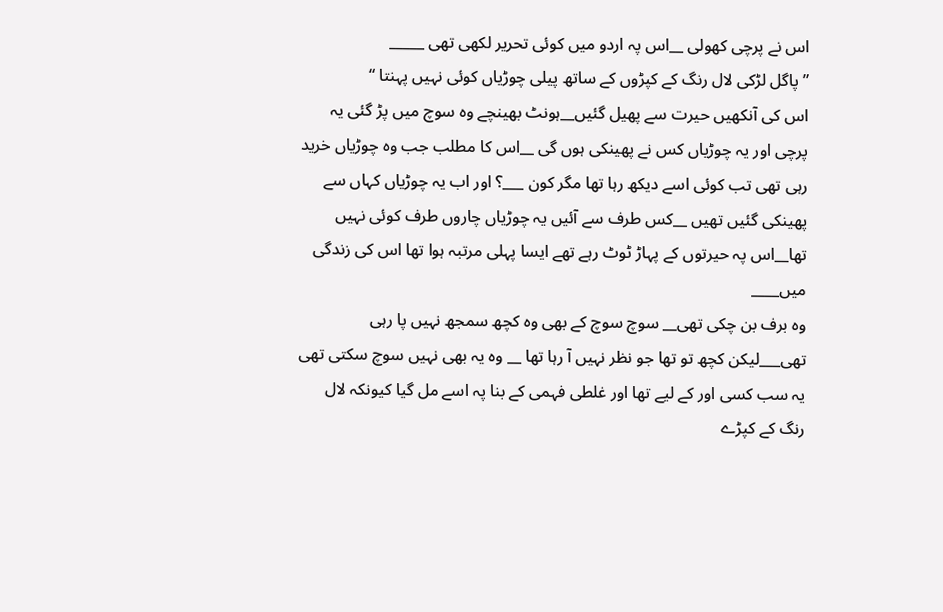اس نے پرچی کهولی __اس پہ اردو میں کوئی تحریر لکهی تهی _____
” پاگل لڑکی لال رنگ کے کپڑوں کے ساتھ پیلی چوڑیاں کوئی نہیں پہنتا “
اس کی آنکھیں حیرت سے پهیل گئیں__ہونٹ بهینچے وہ سوچ میں پڑ گئی یہ پرچی اور یہ چوڑیاں کس نے پهینکی ہوں گی __اس کا مطلب جب وہ چوڑیاں خرید رہی تهی تب کوئی اسے دیکھ رہا تھا مگر کون ___؟ اور اب یہ چوڑیاں کہاں سے پهینکی گئیں تھیں __کس طرف سے آئیں یہ چوڑیاں چاروں طرف کوئی نہیں تها__اس پہ حیرتوں کے پہاڑ ٹوٹ رہے تهے ایسا پہلی مرتبہ ہوا تها اس کی زندگی میں____
وہ برف بن چکی تهی__ سوچ سوچ کے بهی وہ کچھ سمجھ نہیں پا رہی تهی___لیکن کچھ تو تها جو نظر نہیں آ رہا تها __ وہ یہ بهی نہیں سوچ سکتی تهی یہ سب کسی اور کے لیے تها اور غلطی فہمی کے بنا پہ اسے مل گیا کیونکہ لال رنگ کے کپڑے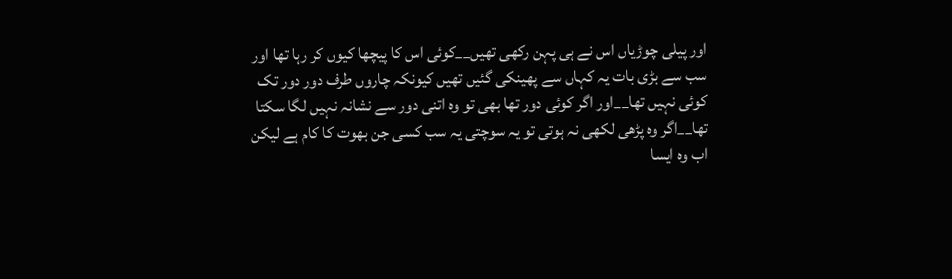اور پیلی چوڑیاں اس نے ہی پہن رکھی تهیں__کوئی اس کا پیچھا کیوں کر رہا تها اور سب سے بڑی بات یہ کہاں سے پهینکی گئیں تهیں کیونکہ چاروں طرف دور دور تک کوئی نہیں تها__اور اگر کوئی دور تها بھی تو وہ اتنی دور سے نشانہ نہیں لگا سکتا تھا__اگر وہ پڑهی لکهی نہ ہوتی تو یہ سوچتی یہ سب کسی جن بهوت کا کام ہے لیکن اب وہ ایسا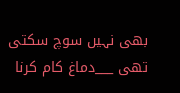بھی نہیں سوچ سکتی تهی ___دماغ کام کرنا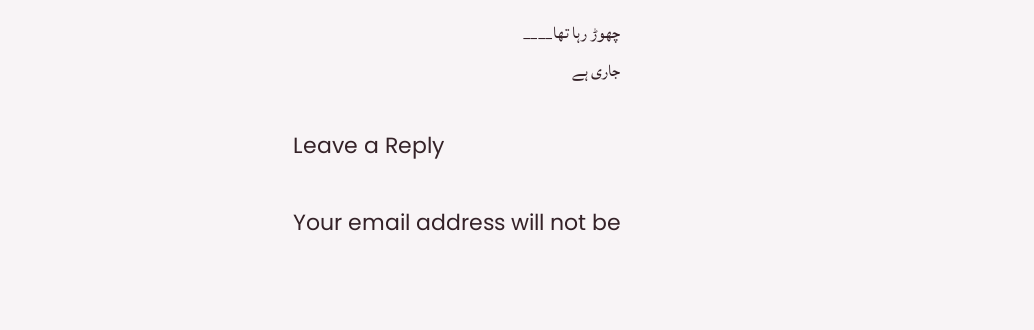چهوڑ رہا تها____
جاری ہے

Leave a Reply

Your email address will not be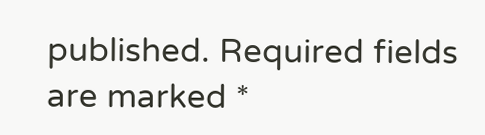published. Required fields are marked *